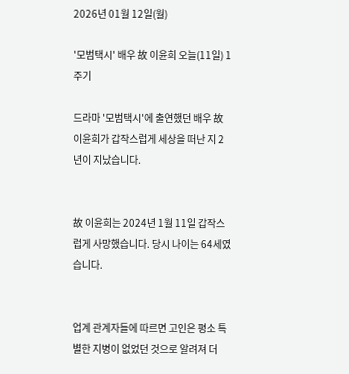2026년 01월 12일(월)

'모범택시' 배우 故 이윤희 오늘(11일) 1주기

드라마 '모범택시'에 출연했던 배우 故 이윤희가 갑작스럽게 세상을 떠난 지 2년이 지났습니다.


故 이윤희는 2024년 1월 11일 갑작스럽게 사망했습니다. 당시 나이는 64세였습니다.


업계 관계자들에 따르면 고인은 평소 특별한 지병이 없었던 것으로 알려져 더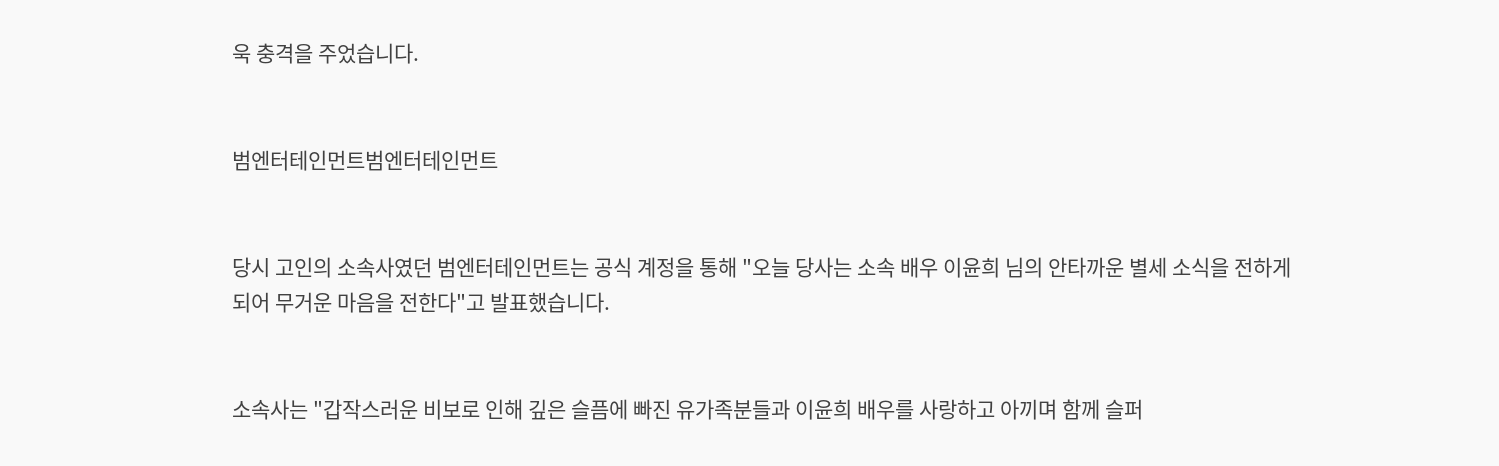욱 충격을 주었습니다.


범엔터테인먼트범엔터테인먼트


당시 고인의 소속사였던 범엔터테인먼트는 공식 계정을 통해 "오늘 당사는 소속 배우 이윤희 님의 안타까운 별세 소식을 전하게 되어 무거운 마음을 전한다"고 발표했습니다.


소속사는 "갑작스러운 비보로 인해 깊은 슬픔에 빠진 유가족분들과 이윤희 배우를 사랑하고 아끼며 함께 슬퍼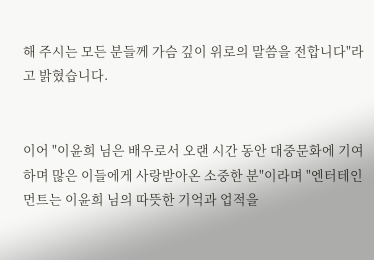해 주시는 모든 분들께 가슴 깊이 위로의 말씀을 전합니다"라고 밝혔습니다.


이어 "이윤희 님은 배우로서 오랜 시간 동안 대중문화에 기여하며 많은 이들에게 사랑받아온 소중한 분"이라며 "엔터테인먼트는 이윤희 님의 따뜻한 기억과 업적을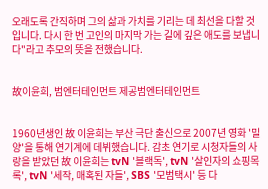오래도록 간직하며 그의 삶과 가치를 기리는 데 최선을 다할 것입니다. 다시 한 번 고인의 마지막 가는 길에 깊은 애도를 보냅니다"라고 추모의 뜻을 전했습니다.


故이윤희, 범엔터테인먼트 제공범엔터테인먼트


1960년생인 故 이윤희는 부산 극단 출신으로 2007년 영화 '밀양'을 통해 연기계에 데뷔했습니다. 감초 연기로 시청자들의 사랑을 받았던 故 이윤희는 tvN '블랙독', tvN '살인자의 쇼핑목록', tvN '세작, 매혹된 자들', SBS '모범택시' 등 다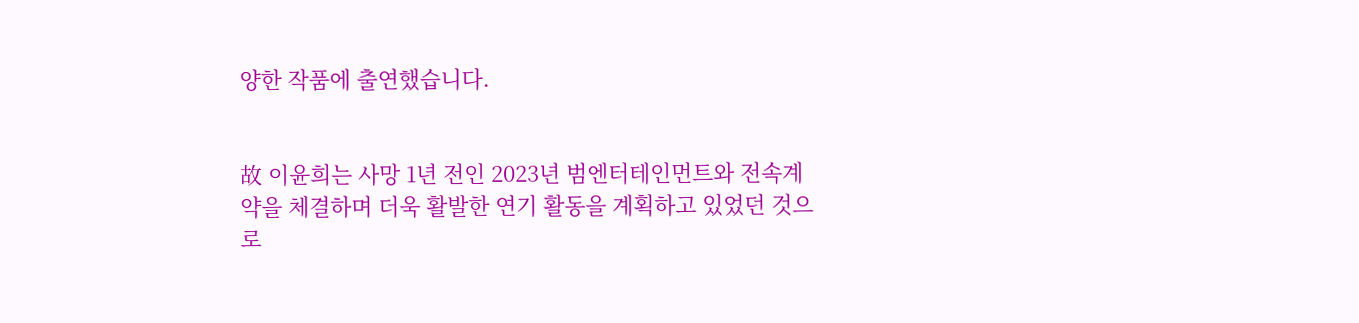양한 작품에 출연했습니다.


故 이윤희는 사망 1년 전인 2023년 범엔터테인먼트와 전속계약을 체결하며 더욱 활발한 연기 활동을 계획하고 있었던 것으로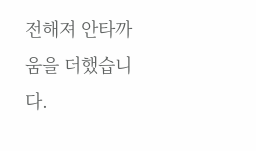전해져 안타까움을 더했습니다.